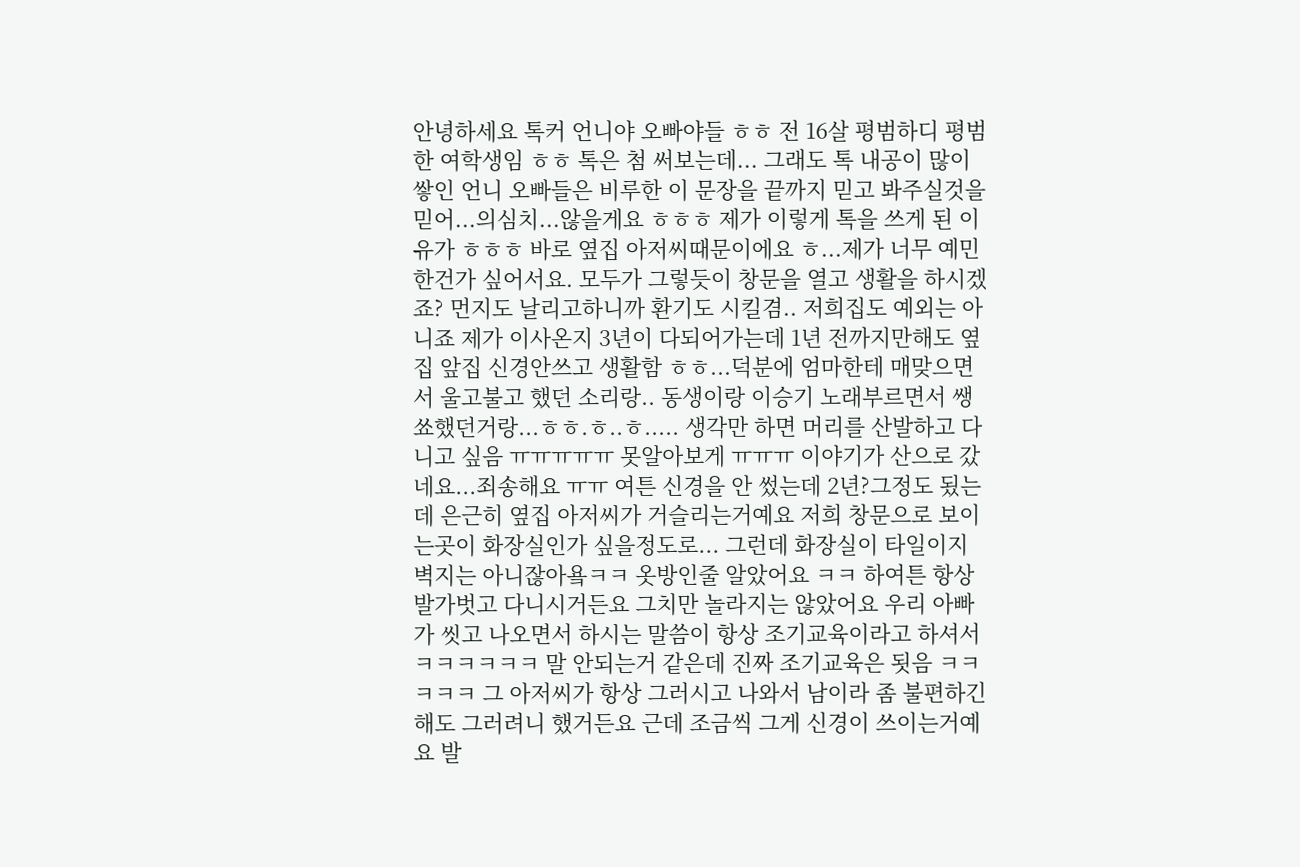안녕하세요 톡커 언니야 오빠야들 ㅎㅎ 전 16살 평범하디 평범한 여학생임 ㅎㅎ 톡은 첨 써보는데... 그래도 톡 내공이 많이 쌓인 언니 오빠들은 비루한 이 문장을 끝까지 믿고 봐주실것을 믿어...의심치...않을게요 ㅎㅎㅎ 제가 이렇게 톡을 쓰게 된 이유가 ㅎㅎㅎ 바로 옆집 아저씨때문이에요 ㅎ...제가 너무 예민한건가 싶어서요. 모두가 그렇듯이 창문을 열고 생활을 하시겠죠? 먼지도 날리고하니까 환기도 시킬겸.. 저희집도 예외는 아니죠 제가 이사온지 3년이 다되어가는데 1년 전까지만해도 옆집 앞집 신경안쓰고 생활함 ㅎㅎ...덕분에 엄마한테 매맞으면서 울고불고 했던 소리랑.. 동생이랑 이승기 노래부르면서 쌩쑈했던거랑...ㅎㅎ.ㅎ..ㅎ..... 생각만 하면 머리를 산발하고 다니고 싶음 ㅠㅠㅠㅠㅠ 못알아보게 ㅠㅠㅠ 이야기가 산으로 갔네요...죄송해요 ㅠㅠ 여튼 신경을 안 썼는데 2년?그정도 됬는데 은근히 옆집 아저씨가 거슬리는거예요 저희 창문으로 보이는곳이 화장실인가 싶을정도로... 그런데 화장실이 타일이지 벽지는 아니잖아욬ㅋㅋ 옷방인줄 알았어요 ㅋㅋ 하여튼 항상 발가벗고 다니시거든요 그치만 놀라지는 않았어요 우리 아빠가 씻고 나오면서 하시는 말씀이 항상 조기교육이라고 하셔서 ㅋㅋㅋㅋㅋㅋ 말 안되는거 같은데 진짜 조기교육은 됫음 ㅋㅋㅋㅋㅋ 그 아저씨가 항상 그러시고 나와서 남이라 좀 불편하긴 해도 그러려니 했거든요 근데 조금씩 그게 신경이 쓰이는거예요 발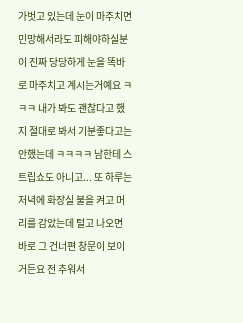가벗고 있는데 눈이 마주치면 민망해서라도 피해야하실분이 진짜 당당하게 눈을 똑바로 마주치고 계시는거예요 ㅋㅋㅋ 내가 봐도 괜찮다고 했지 절대로 봐서 기분좋다고는 안했는데 ㅋㅋㅋㅋ 남한테 스트립쇼도 아니고... 또 하루는 저녁에 화장실 불을 켜고 머리를 감았는데 털고 나오면 바로 그 건너편 창문이 보이거든요 전 추워서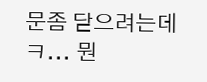문좀 닫으려는데 ㅋ... 뭔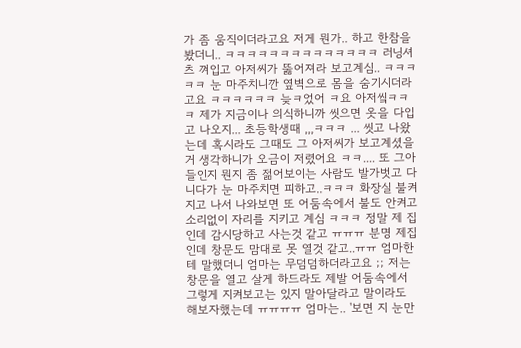가 좀 움직이더라고요 저게 뭔가.. 하고 한참을 봤더니.. ㅋㅋㅋㅋㅋㅋㅋㅋㅋㅋㅋㅋㅋㅋ 러닝셔츠 껴입고 아저씨가 뚫어져라 보고계심.. ㅋㅋㅋㅋㅋ 눈 마주치니깐 옆벽으로 몸을 숨기시더라고요 ㅋㅋㅋㅋㅋㅋ 늦ㅋ었어 ㅋ요 아저앀ㅋㅋㅋ 제가 지금이나 의식하니까 씻으면 옷을 다입고 나오지... 초등학생때 ,,,ㅋㅋㅋ ... 씻고 나왔는데 혹시라도 그때도 그 아저씨가 보고계셨을거 생각하니가 오금이 저렸어요 ㅋㅋ.... 또 그아들인지 뭔지 좀 젊어보이는 사람도 발가벗고 다니다가 눈 마주치면 피하고..ㅋㅋㅋ 화장실 불켜지고 나서 나와보면 또 어둠속에서 불도 안켜고 소리없이 자리를 지키고 계심 ㅋㅋㅋ 정말 제 집인데 감시당하고 사는것 같고 ㅠㅠㅠ 분명 제집인데 창문도 맘대로 못 열것 같고..ㅠㅠ 엄마한테 말했더니 엄마는 무덤덤하더라고요 ;; 저는 창문을 열고 살게 하드라도 제발 어둠속에서 그렇게 지켜보고는 있지 말아달라고 말이라도 해보자했는데 ㅠㅠㅠㅠ 엄마는.. '보면 지 눈만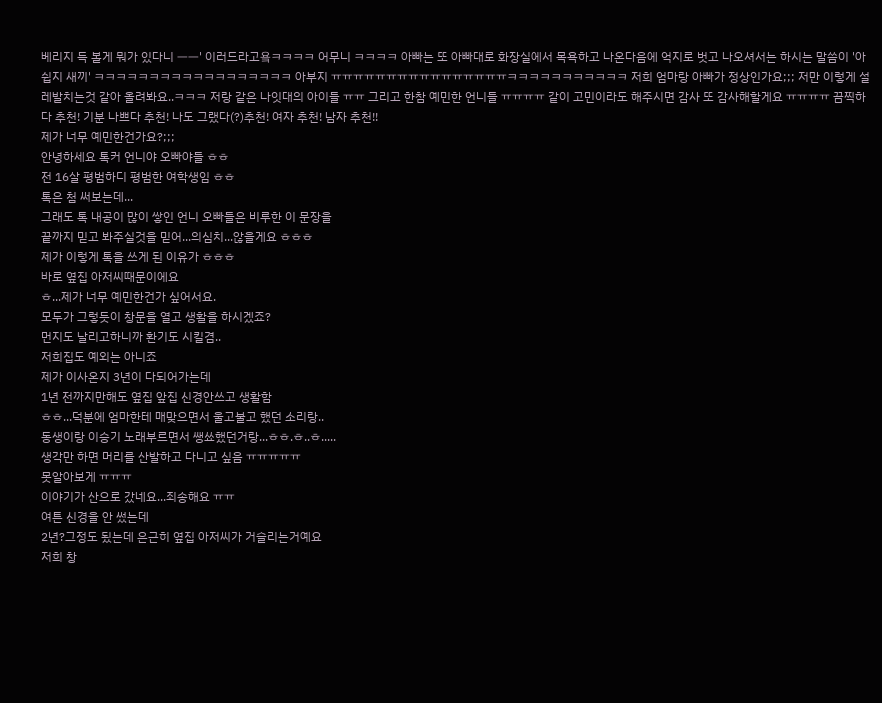베리지 득 볼게 뭐가 있다니 ㅡㅡ' 이러드라고욬ㅋㅋㅋㅋ 어무니 ㅋㅋㅋㅋ 아빠는 또 아빠대로 화장실에서 목욕하고 나온다음에 억지로 벗고 나오셔서는 하시는 말씀이 '아쉽지 새끼' ㅋㅋㅋㅋㅋㅋㅋㅋㅋㅋㅋㅋㅋㅋㅋㅋㅋㅋ 아부지 ㅠㅠㅠㅠㅠㅠㅠㅠㅠㅠㅠㅠㅠㅠㅠㅠㅋㅋㅋㅋㅋㅋㅋㅋㅋㅋㅋ 저희 엄마랑 아빠가 정상인가요;;; 저만 이렇게 설레발치는것 같아 올려봐요..ㅋㅋㅋ 저랑 같은 나잇대의 아이들 ㅠㅠ 그리고 한참 예민한 언니들 ㅠㅠㅠㅠ 같이 고민이라도 해주시면 감사 또 감사해할게요 ㅠㅠㅠㅠ 끔찍하다 추천! 기분 나쁘다 추천! 나도 그랬다(?)추천! 여자 추천! 남자 추천!!
제가 너무 예민한건가요?;;;
안녕하세요 톡커 언니야 오빠야들 ㅎㅎ
전 16살 평범하디 평범한 여학생임 ㅎㅎ
톡은 첨 써보는데...
그래도 톡 내공이 많이 쌓인 언니 오빠들은 비루한 이 문장을
끝까지 믿고 봐주실것을 믿어...의심치...않을게요 ㅎㅎㅎ
제가 이렇게 톡을 쓰게 된 이유가 ㅎㅎㅎ
바로 옆집 아저씨때문이에요
ㅎ...제가 너무 예민한건가 싶어서요.
모두가 그렇듯이 창문을 열고 생활을 하시겠죠?
먼지도 날리고하니까 환기도 시킬겸..
저희집도 예외는 아니죠
제가 이사온지 3년이 다되어가는데
1년 전까지만해도 옆집 앞집 신경안쓰고 생활함
ㅎㅎ...덕분에 엄마한테 매맞으면서 울고불고 했던 소리랑..
동생이랑 이승기 노래부르면서 쌩쑈했던거랑...ㅎㅎ.ㅎ..ㅎ.....
생각만 하면 머리를 산발하고 다니고 싶음 ㅠㅠㅠㅠㅠ
못알아보게 ㅠㅠㅠ
이야기가 산으로 갔네요...죄송해요 ㅠㅠ
여튼 신경을 안 썼는데
2년?그정도 됬는데 은근히 옆집 아저씨가 거슬리는거예요
저희 창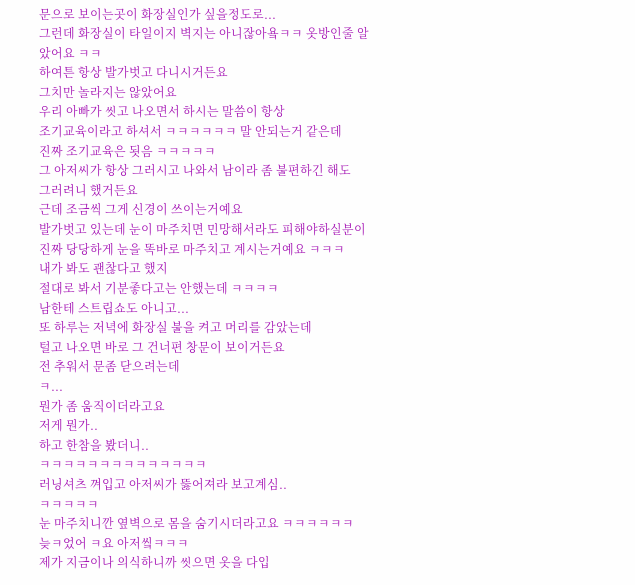문으로 보이는곳이 화장실인가 싶을정도로...
그런데 화장실이 타일이지 벽지는 아니잖아욬ㅋㅋ 옷방인줄 알았어요 ㅋㅋ
하여튼 항상 발가벗고 다니시거든요
그치만 놀라지는 않았어요
우리 아빠가 씻고 나오면서 하시는 말씀이 항상
조기교육이라고 하셔서 ㅋㅋㅋㅋㅋㅋ 말 안되는거 같은데
진짜 조기교육은 됫음 ㅋㅋㅋㅋㅋ
그 아저씨가 항상 그러시고 나와서 남이라 좀 불편하긴 해도
그러려니 했거든요
근데 조금씩 그게 신경이 쓰이는거예요
발가벗고 있는데 눈이 마주치면 민망해서라도 피해야하실분이
진짜 당당하게 눈을 똑바로 마주치고 계시는거예요 ㅋㅋㅋ
내가 봐도 괜찮다고 했지
절대로 봐서 기분좋다고는 안했는데 ㅋㅋㅋㅋ
남한테 스트립쇼도 아니고...
또 하루는 저녁에 화장실 불을 켜고 머리를 감았는데
털고 나오면 바로 그 건너편 창문이 보이거든요
전 추워서 문좀 닫으려는데
ㅋ...
뭔가 좀 움직이더라고요
저게 뭔가..
하고 한참을 봤더니..
ㅋㅋㅋㅋㅋㅋㅋㅋㅋㅋㅋㅋㅋㅋ
러닝셔츠 껴입고 아저씨가 뚫어져라 보고계심..
ㅋㅋㅋㅋㅋ
눈 마주치니깐 옆벽으로 몸을 숨기시더라고요 ㅋㅋㅋㅋㅋㅋ
늦ㅋ었어 ㅋ요 아저앀ㅋㅋㅋ
제가 지금이나 의식하니까 씻으면 옷을 다입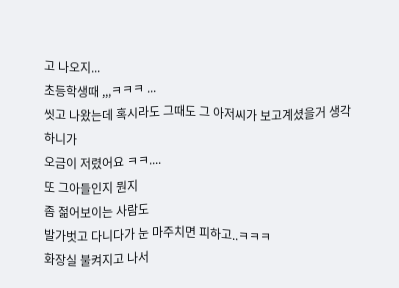고 나오지...
초등학생때 ,,,ㅋㅋㅋ ...
씻고 나왔는데 혹시라도 그때도 그 아저씨가 보고계셨을거 생각하니가
오금이 저렸어요 ㅋㅋ....
또 그아들인지 뭔지
좀 젊어보이는 사람도
발가벗고 다니다가 눈 마주치면 피하고..ㅋㅋㅋ
화장실 불켜지고 나서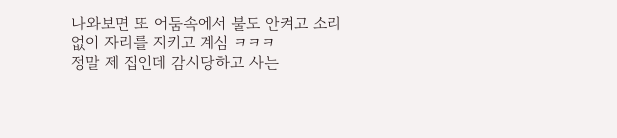나와보면 또 어둠속에서 불도 안켜고 소리없이 자리를 지키고 계심 ㅋㅋㅋ
정말 제 집인데 감시당하고 사는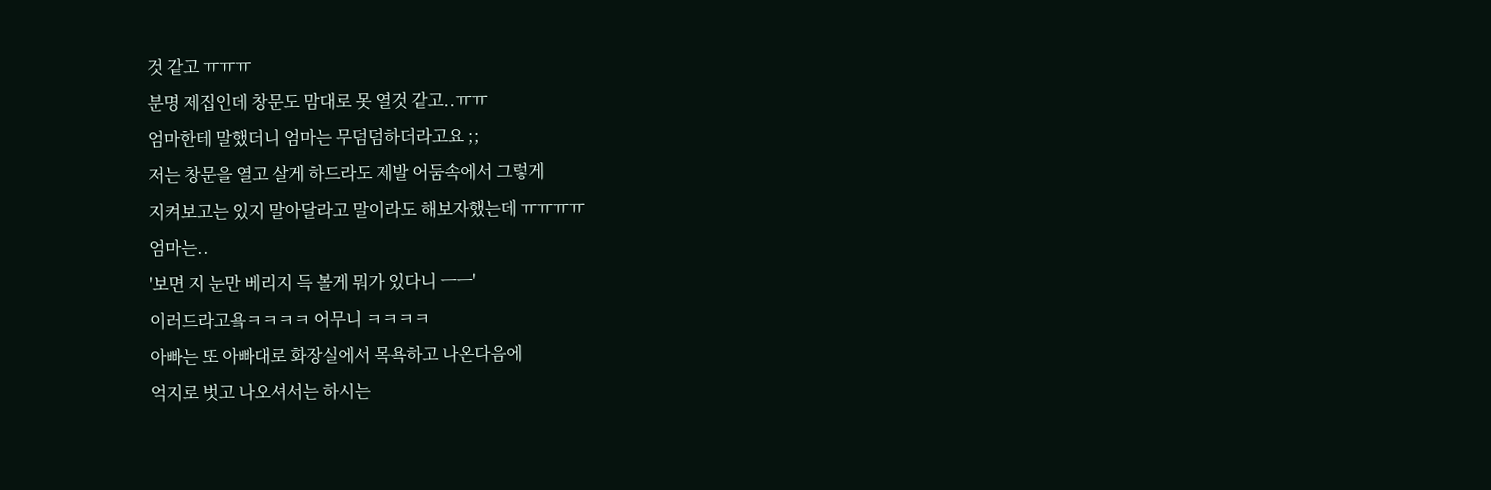것 같고 ㅠㅠㅠ
분명 제집인데 창문도 맘대로 못 열것 같고..ㅠㅠ
엄마한테 말했더니 엄마는 무덤덤하더라고요 ;;
저는 창문을 열고 살게 하드라도 제발 어둠속에서 그렇게
지켜보고는 있지 말아달라고 말이라도 해보자했는데 ㅠㅠㅠㅠ
엄마는..
'보면 지 눈만 베리지 득 볼게 뭐가 있다니 ㅡㅡ'
이러드라고욬ㅋㅋㅋㅋ 어무니 ㅋㅋㅋㅋ
아빠는 또 아빠대로 화장실에서 목욕하고 나온다음에
억지로 벗고 나오셔서는 하시는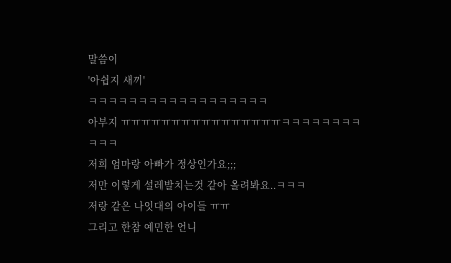말씀이
'아쉽지 새끼'
ㅋㅋㅋㅋㅋㅋㅋㅋㅋㅋㅋㅋㅋㅋㅋㅋㅋㅋ
아부지 ㅠㅠㅠㅠㅠㅠㅠㅠㅠㅠㅠㅠㅠㅠㅠㅠㅋㅋㅋㅋㅋㅋㅋㅋㅋㅋㅋ
저희 엄마랑 아빠가 정상인가요;;;
저만 이렇게 설레발치는것 같아 올려봐요..ㅋㅋㅋ
저랑 같은 나잇대의 아이들 ㅠㅠ
그리고 한참 예민한 언니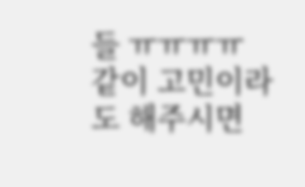들 ㅠㅠㅠㅠ
같이 고민이라도 해주시면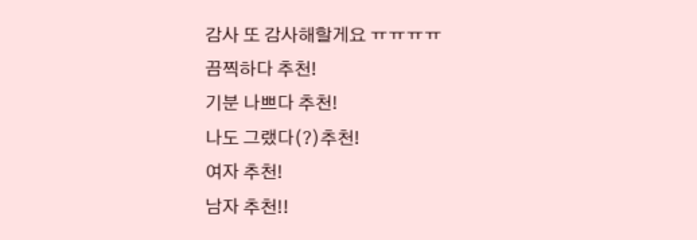감사 또 감사해할게요 ㅠㅠㅠㅠ
끔찍하다 추천!
기분 나쁘다 추천!
나도 그랬다(?)추천!
여자 추천!
남자 추천!!